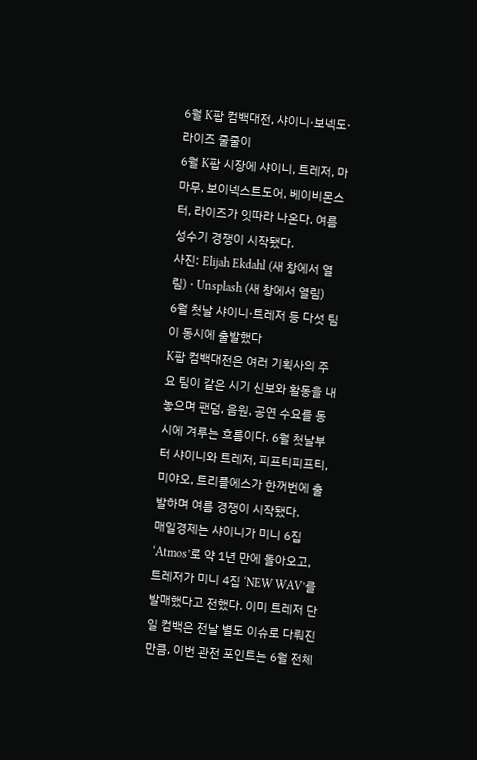6월 K팝 컴백대전, 샤이니·보넥도·라이즈 줄줄이
6월 K팝 시장에 샤이니, 트레저, 마마무, 보이넥스트도어, 베이비몬스터, 라이즈가 잇따라 나온다. 여름 성수기 경쟁이 시작됐다.
사진: Elijah Ekdahl (새 창에서 열림) · Unsplash (새 창에서 열림)
6월 첫날 샤이니·트레저 등 다섯 팀이 동시에 출발했다
K팝 컴백대전은 여러 기획사의 주요 팀이 같은 시기 신보와 활동을 내놓으며 팬덤, 음원, 공연 수요를 동시에 겨루는 흐름이다. 6월 첫날부터 샤이니와 트레저, 피프티피프티, 미야오, 트리플에스가 한꺼번에 출발하며 여름 경쟁이 시작됐다.
매일경제는 샤이니가 미니 6집 ‘Atmos’로 약 1년 만에 돌아오고, 트레저가 미니 4집 ‘NEW WAV’를 발매했다고 전했다. 이미 트레저 단일 컴백은 전날 별도 이슈로 다뤄진 만큼, 이번 관전 포인트는 6월 전체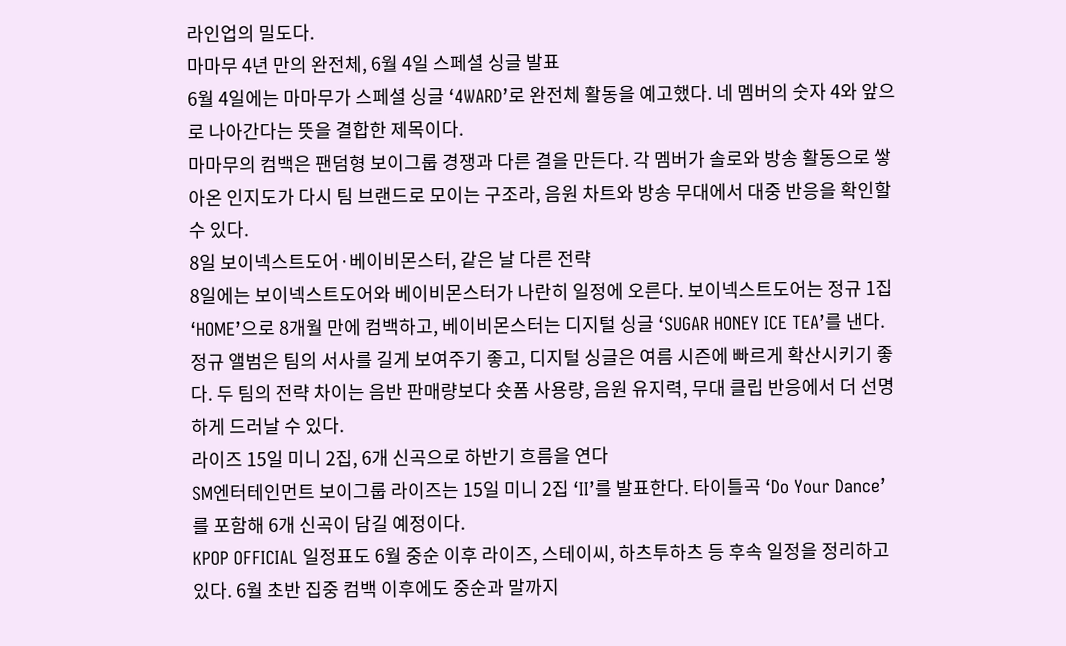라인업의 밀도다.
마마무 4년 만의 완전체, 6월 4일 스페셜 싱글 발표
6월 4일에는 마마무가 스페셜 싱글 ‘4WARD’로 완전체 활동을 예고했다. 네 멤버의 숫자 4와 앞으로 나아간다는 뜻을 결합한 제목이다.
마마무의 컴백은 팬덤형 보이그룹 경쟁과 다른 결을 만든다. 각 멤버가 솔로와 방송 활동으로 쌓아온 인지도가 다시 팀 브랜드로 모이는 구조라, 음원 차트와 방송 무대에서 대중 반응을 확인할 수 있다.
8일 보이넥스트도어·베이비몬스터, 같은 날 다른 전략
8일에는 보이넥스트도어와 베이비몬스터가 나란히 일정에 오른다. 보이넥스트도어는 정규 1집 ‘HOME’으로 8개월 만에 컴백하고, 베이비몬스터는 디지털 싱글 ‘SUGAR HONEY ICE TEA’를 낸다.
정규 앨범은 팀의 서사를 길게 보여주기 좋고, 디지털 싱글은 여름 시즌에 빠르게 확산시키기 좋다. 두 팀의 전략 차이는 음반 판매량보다 숏폼 사용량, 음원 유지력, 무대 클립 반응에서 더 선명하게 드러날 수 있다.
라이즈 15일 미니 2집, 6개 신곡으로 하반기 흐름을 연다
SM엔터테인먼트 보이그룹 라이즈는 15일 미니 2집 ‘II’를 발표한다. 타이틀곡 ‘Do Your Dance’를 포함해 6개 신곡이 담길 예정이다.
KPOP OFFICIAL 일정표도 6월 중순 이후 라이즈, 스테이씨, 하츠투하츠 등 후속 일정을 정리하고 있다. 6월 초반 집중 컴백 이후에도 중순과 말까지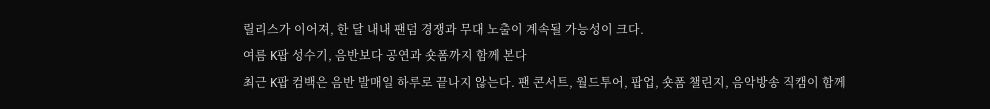릴리스가 이어져, 한 달 내내 팬덤 경쟁과 무대 노출이 계속될 가능성이 크다.
여름 K팝 성수기, 음반보다 공연과 숏폼까지 함께 본다
최근 K팝 컴백은 음반 발매일 하루로 끝나지 않는다. 팬 콘서트, 월드투어, 팝업, 숏폼 챌린지, 음악방송 직캠이 함께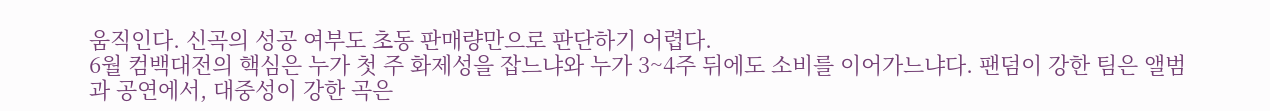움직인다. 신곡의 성공 여부도 초동 판매량만으로 판단하기 어렵다.
6월 컴백대전의 핵심은 누가 첫 주 화제성을 잡느냐와 누가 3~4주 뒤에도 소비를 이어가느냐다. 팬덤이 강한 팀은 앨범과 공연에서, 대중성이 강한 곡은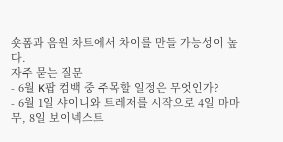숏폼과 음원 차트에서 차이를 만들 가능성이 높다.
자주 묻는 질문
- 6월 K팝 컴백 중 주목할 일정은 무엇인가?
- 6월 1일 샤이니와 트레저를 시작으로 4일 마마무, 8일 보이넥스트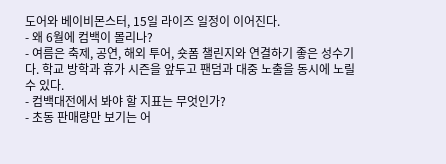도어와 베이비몬스터, 15일 라이즈 일정이 이어진다.
- 왜 6월에 컴백이 몰리나?
- 여름은 축제, 공연, 해외 투어, 숏폼 챌린지와 연결하기 좋은 성수기다. 학교 방학과 휴가 시즌을 앞두고 팬덤과 대중 노출을 동시에 노릴 수 있다.
- 컴백대전에서 봐야 할 지표는 무엇인가?
- 초동 판매량만 보기는 어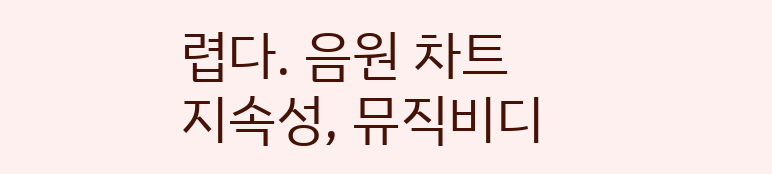렵다. 음원 차트 지속성, 뮤직비디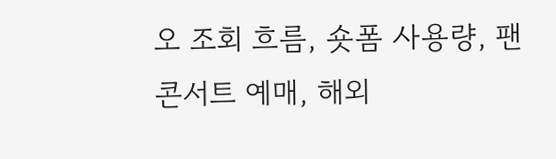오 조회 흐름, 숏폼 사용량, 팬 콘서트 예매, 해외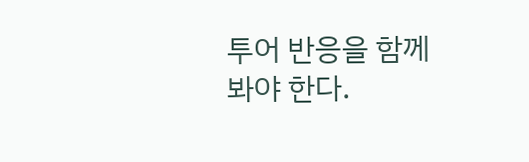투어 반응을 함께 봐야 한다.